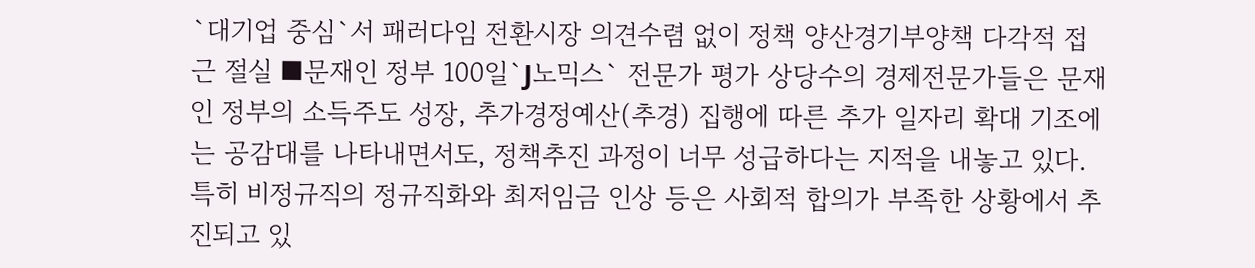`대기업 중심`서 패러다임 전환시장 의견수렴 없이 정책 양산경기부양책 다각적 접근 절실 ■문재인 정부 100일`J노믹스` 전문가 평가 상당수의 경제전문가들은 문재인 정부의 소득주도 성장, 추가경정예산(추경) 집행에 따른 추가 일자리 확대 기조에는 공감대를 나타내면서도, 정책추진 과정이 너무 성급하다는 지적을 내놓고 있다. 특히 비정규직의 정규직화와 최저임금 인상 등은 사회적 합의가 부족한 상황에서 추진되고 있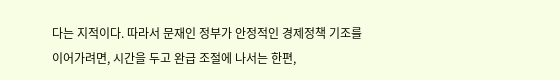다는 지적이다. 따라서 문재인 정부가 안정적인 경제정책 기조를 이어가려면, 시간을 두고 완급 조절에 나서는 한편,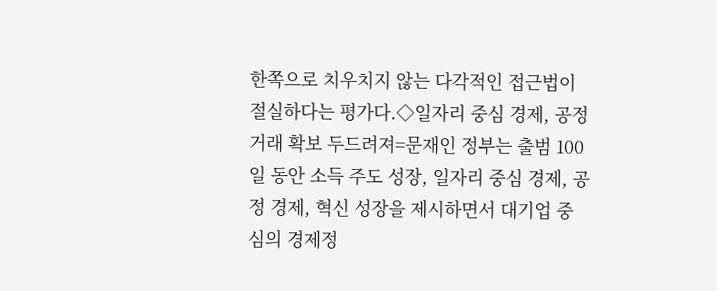한쪽으로 치우치지 않는 다각적인 접근법이 절실하다는 평가다.◇일자리 중심 경제, 공정거래 확보 두드려져=문재인 정부는 출범 100일 동안 소득 주도 성장, 일자리 중심 경제, 공정 경제, 혁신 성장을 제시하면서 대기업 중심의 경제정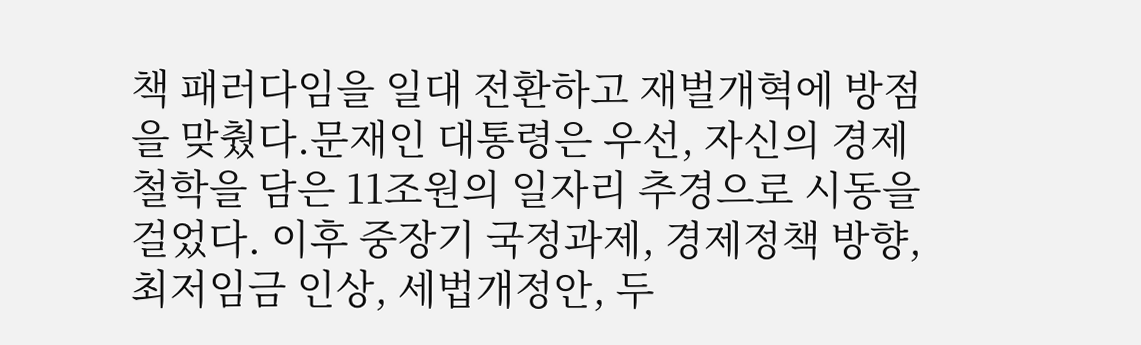책 패러다임을 일대 전환하고 재벌개혁에 방점을 맞췄다.문재인 대통령은 우선, 자신의 경제 철학을 담은 11조원의 일자리 추경으로 시동을 걸었다. 이후 중장기 국정과제, 경제정책 방향, 최저임금 인상, 세법개정안, 두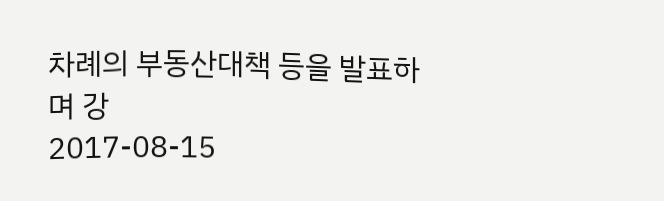차례의 부동산대책 등을 발표하며 강
2017-08-15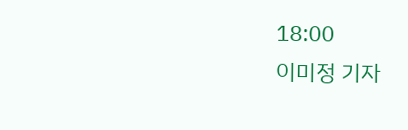18:00
이미정 기자